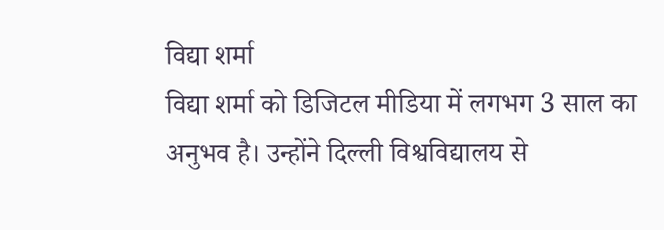विद्या शर्मा
विद्या शर्मा को डिजिटल मीडिया में लगभग 3 साल का अनुभव है। उन्होंने दिल्ली विश्वविद्यालय से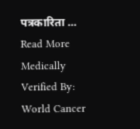पत्रकारिता ... Read More
Medically Verified By:
World Cancer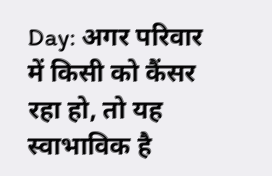Day: अगर परिवार में किसी को कैंसर रहा हो, तो यह स्वाभाविक है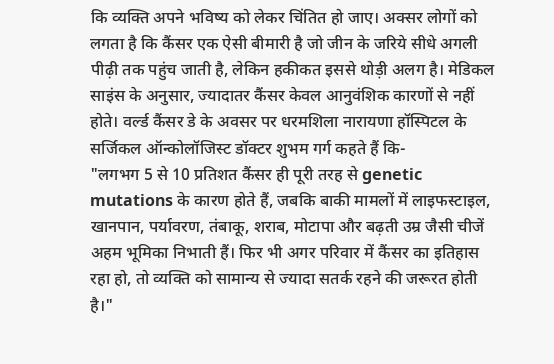कि व्यक्ति अपने भविष्य को लेकर चिंतित हो जाए। अक्सर लोगों को लगता है कि कैंसर एक ऐसी बीमारी है जो जीन के जरिये सीधे अगली पीढ़ी तक पहुंच जाती है, लेकिन हकीकत इससे थोड़ी अलग है। मेडिकल साइंस के अनुसार, ज्यादातर कैंसर केवल आनुवंशिक कारणों से नहीं होते। वर्ल्ड कैंसर डे के अवसर पर धरमशिला नारायणा हॉस्पिटल के सर्जिकल ऑन्कोलॉजिस्ट डॉक्टर शुभम गर्ग कहते हैं कि-
"लगभग 5 से 10 प्रतिशत कैंसर ही पूरी तरह से genetic mutations के कारण होते हैं, जबकि बाकी मामलों में लाइफस्टाइल, खानपान, पर्यावरण, तंबाकू, शराब, मोटापा और बढ़ती उम्र जैसी चीजें अहम भूमिका निभाती हैं। फिर भी अगर परिवार में कैंसर का इतिहास रहा हो, तो व्यक्ति को सामान्य से ज्यादा सतर्क रहने की जरूरत होती है।"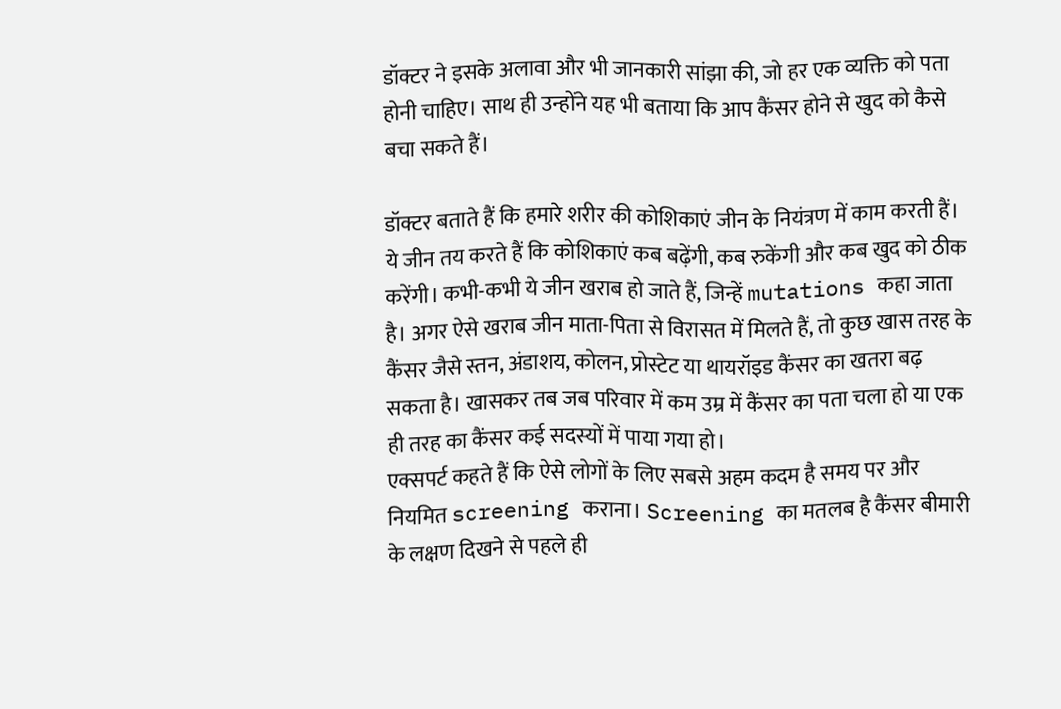डॉक्टर ने इसके अलावा और भी जानकारी सांझा की, जो हर एक व्यक्ति को पता होनी चाहिए। साथ ही उन्होंने यह भी बताया कि आप कैंसर होने से खुद को कैसे बचा सकते हैं।

डॉक्टर बताते हैं कि हमारे शरीर की कोशिकाएं जीन के नियंत्रण में काम करती हैं। ये जीन तय करते हैं कि कोशिकाएं कब बढ़ेंगी, कब रुकेंगी और कब खुद को ठीक करेंगी। कभी-कभी ये जीन खराब हो जाते हैं, जिन्हें mutations कहा जाता है। अगर ऐसे खराब जीन माता-पिता से विरासत में मिलते हैं, तो कुछ खास तरह के कैंसर जैसे स्तन, अंडाशय, कोलन, प्रोस्टेट या थायरॉइड कैंसर का खतरा बढ़ सकता है। खासकर तब जब परिवार में कम उम्र में कैंसर का पता चला हो या एक ही तरह का कैंसर कई सदस्यों में पाया गया हो।
एक्सपर्ट कहते हैं कि ऐसे लोगों के लिए सबसे अहम कदम है समय पर और नियमित screening कराना। Screening का मतलब है कैंसर बीमारी के लक्षण दिखने से पहले ही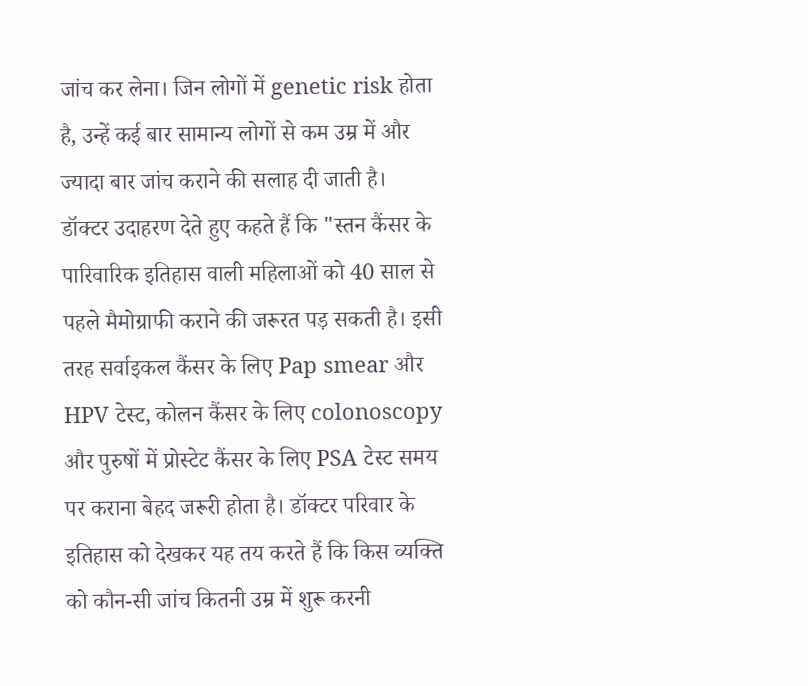जांच कर लेना। जिन लोगों में genetic risk होता है, उन्हें कई बार सामान्य लोगों से कम उम्र में और ज्यादा बार जांच कराने की सलाह दी जाती है।
डॉक्टर उदाहरण देते हुए कहते हैं कि "स्तन कैंसर के पारिवारिक इतिहास वाली महिलाओं को 40 साल से पहले मैमोग्राफी कराने की जरूरत पड़ सकती है। इसी तरह सर्वाइकल कैंसर के लिए Pap smear और HPV टेस्ट, कोलन कैंसर के लिए colonoscopy और पुरुषों में प्रोस्टेट कैंसर के लिए PSA टेस्ट समय पर कराना बेहद जरूरी होता है। डॉक्टर परिवार के इतिहास को देखकर यह तय करते हैं कि किस व्यक्ति को कौन-सी जांच कितनी उम्र में शुरू करनी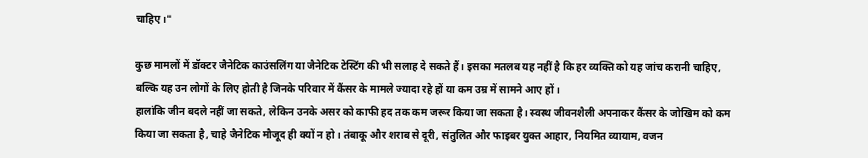चाहिए।"

कुछ मामलों में डॉक्टर जैनेटिक काउंसलिंग या जैनेटिक टेस्टिंग की भी सलाह दे सकते हैं। इसका मतलब यह नहीं है कि हर व्यक्ति को यह जांच करानी चाहिए, बल्कि यह उन लोगों के लिए होती है जिनके परिवार में कैंसर के मामले ज्यादा रहे हों या कम उम्र में सामने आए हों।
हालांकि जीन बदले नहीं जा सकते, लेकिन उनके असर को काफी हद तक कम जरूर किया जा सकता है। स्वस्थ जीवनशैली अपनाकर कैंसर के जोखिम को कम किया जा सकता है, चाहे जैनेटिक मौजूद ही क्यों न हो। तंबाकू और शराब से दूरी, संतुलित और फाइबर युक्त आहार, नियमित व्यायाम, वजन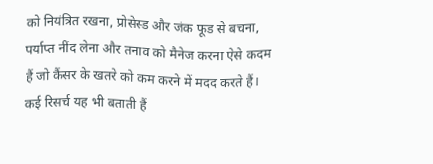को नियंत्रित रखना, प्रोसेस्ड और जंक फूड से बचना, पर्याप्त नींद लेना और तनाव को मैनेज करना ऐसे कदम हैं जो कैंसर के खतरे को कम करने में मदद करते हैं। कई रिसर्च यह भी बताती हैं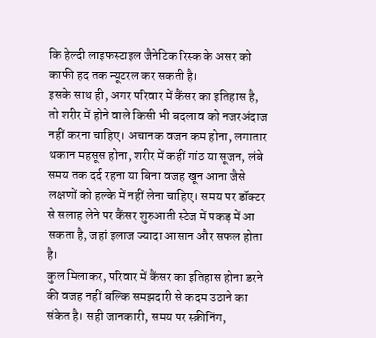कि हेल्दी लाइफस्टाइल जैनेटिक रिस्क के असर को काफी हद तक न्यूटरल कर सकती है।
इसके साथ ही, अगर परिवार में कैंसर का इतिहास है, तो शरीर में होने वाले किसी भी बदलाव को नजरअंदाज नहीं करना चाहिए। अचानक वजन कम होना, लगातार थकान महसूस होना, शरीर में कहीं गांठ या सूजन, लंबे समय तक दर्द रहना या बिना वजह खून आना जैसे लक्षणों को हल्के में नहीं लेना चाहिए। समय पर डॉक्टर से सलाह लेने पर कैंसर शुरुआती स्टेज में पकड़ में आ सकता है, जहां इलाज ज्यादा आसान और सफल होता है।
कुल मिलाकर, परिवार में कैंसर का इतिहास होना डरने की वजह नहीं बल्कि समझदारी से कदम उठाने का संकेत है। सही जानकारी, समय पर स्क्रीनिंग,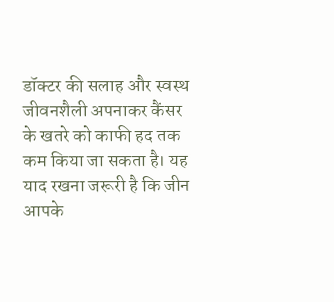डॉक्टर की सलाह और स्वस्थ जीवनशैली अपनाकर कैंसर के खतरे को काफी हद तक कम किया जा सकता है। यह याद रखना जरूरी है कि जीन आपके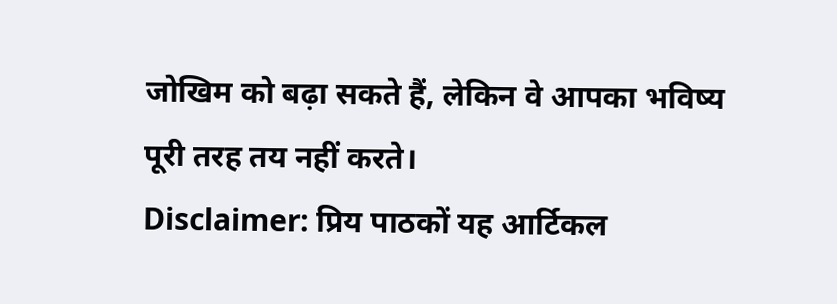जोखिम को बढ़ा सकते हैं, लेकिन वे आपका भविष्य पूरी तरह तय नहीं करते।
Disclaimer: प्रिय पाठकों यह आर्टिकल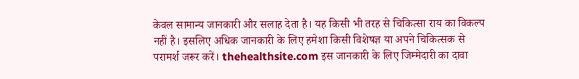केवल सामान्य जानकारी और सलाह देता है। यह किसी भी तरह से चिकित्सा राय का विकल्प नहीं है। इसलिए अधिक जानकारी के लिए हमेशा किसी विशेषज्ञ या अपने चिकित्सक से परामर्श जरूर करें। thehealthsite.com इस जानकारी के लिए जिम्मेदारी का दावा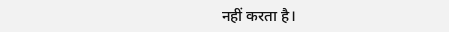नहीं करता है।